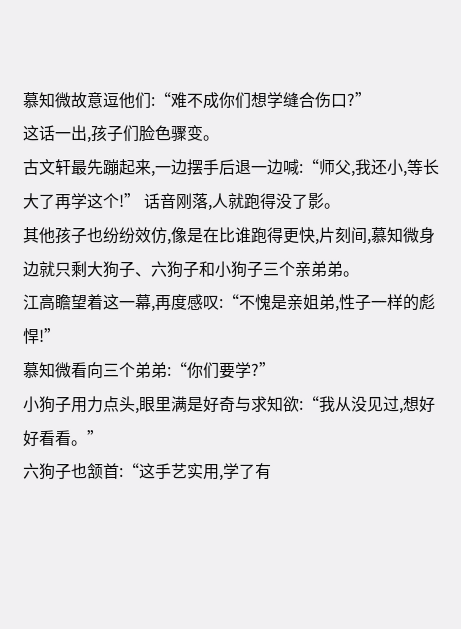慕知微故意逗他们:“难不成你们想学缝合伤口?”
这话一出,孩子们脸色骤变。
古文轩最先蹦起来,一边摆手后退一边喊:“师父,我还小,等长大了再学这个!” 话音刚落,人就跑得没了影。
其他孩子也纷纷效仿,像是在比谁跑得更快,片刻间,慕知微身边就只剩大狗子、六狗子和小狗子三个亲弟弟。
江高瞻望着这一幕,再度感叹:“不愧是亲姐弟,性子一样的彪悍!”
慕知微看向三个弟弟:“你们要学?”
小狗子用力点头,眼里满是好奇与求知欲:“我从没见过,想好好看看。”
六狗子也颔首:“这手艺实用,学了有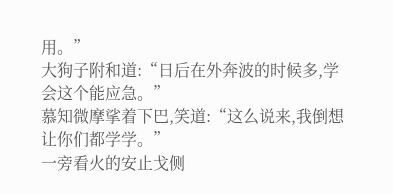用。”
大狗子附和道:“日后在外奔波的时候多,学会这个能应急。”
慕知微摩挲着下巴,笑道:“这么说来,我倒想让你们都学学。”
一旁看火的安止戈侧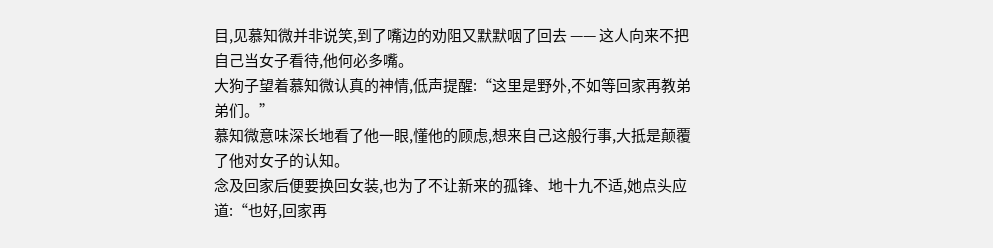目,见慕知微并非说笑,到了嘴边的劝阻又默默咽了回去 —— 这人向来不把自己当女子看待,他何必多嘴。
大狗子望着慕知微认真的神情,低声提醒:“这里是野外,不如等回家再教弟弟们。”
慕知微意味深长地看了他一眼,懂他的顾虑,想来自己这般行事,大抵是颠覆了他对女子的认知。
念及回家后便要换回女装,也为了不让新来的孤锋、地十九不适,她点头应道:“也好,回家再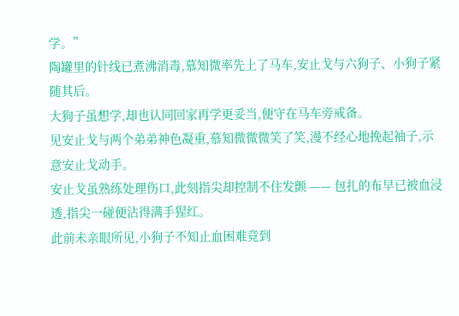学。”
陶罐里的针线已煮沸消毒,慕知微率先上了马车,安止戈与六狗子、小狗子紧随其后。
大狗子虽想学,却也认同回家再学更妥当,便守在马车旁戒备。
见安止戈与两个弟弟神色凝重,慕知微微微笑了笑,漫不经心地挽起袖子,示意安止戈动手。
安止戈虽熟练处理伤口,此刻指尖却控制不住发颤 —— 包扎的布早已被血浸透,指尖一碰便沾得满手猩红。
此前未亲眼所见,小狗子不知止血困难竟到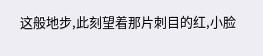这般地步,此刻望着那片刺目的红,小脸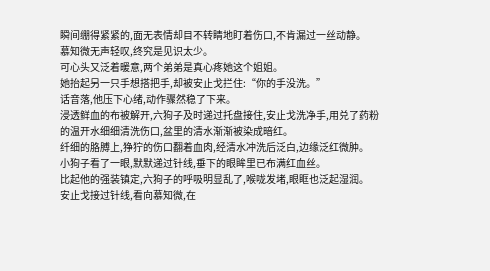瞬间绷得紧紧的,面无表情却目不转睛地盯着伤口,不肯漏过一丝动静。
慕知微无声轻叹,终究是见识太少。
可心头又泛着暖意,两个弟弟是真心疼她这个姐姐。
她抬起另一只手想搭把手,却被安止戈拦住:“你的手没洗。”
话音落,他压下心绪,动作骤然稳了下来。
浸透鲜血的布被解开,六狗子及时递过托盘接住,安止戈洗净手,用兑了药粉的温开水细细清洗伤口,盆里的清水渐渐被染成暗红。
纤细的胳膊上,狰狞的伤口翻着血肉,经清水冲洗后泛白,边缘泛红微肿。
小狗子看了一眼,默默递过针线,垂下的眼眸里已布满红血丝。
比起他的强装镇定,六狗子的呼吸明显乱了,喉咙发堵,眼眶也泛起湿润。
安止戈接过针线,看向慕知微,在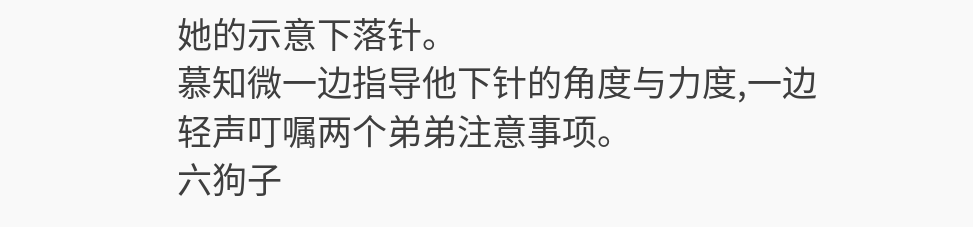她的示意下落针。
慕知微一边指导他下针的角度与力度,一边轻声叮嘱两个弟弟注意事项。
六狗子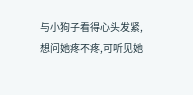与小狗子看得心头发紧,想问她疼不疼,可听见她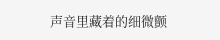声音里藏着的细微颤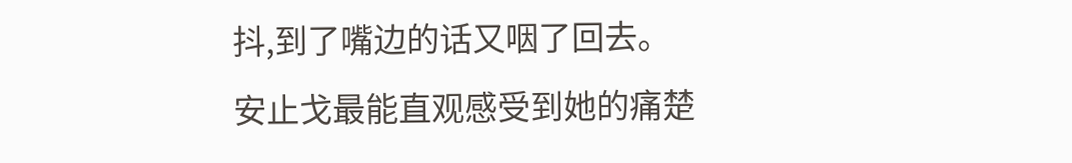抖,到了嘴边的话又咽了回去。
安止戈最能直观感受到她的痛楚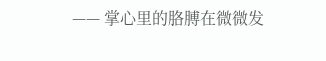—— 掌心里的胳膊在微微发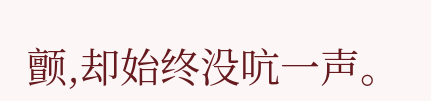颤,却始终没吭一声。